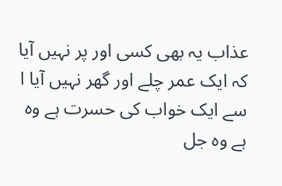عذاب یہ بھی کسی اور پر نہیں آیا کہ ایک عمر چلے اور گھر نہیں آیا ا سے ایک خواب کی حسرت ہے وہ ہے وہ جل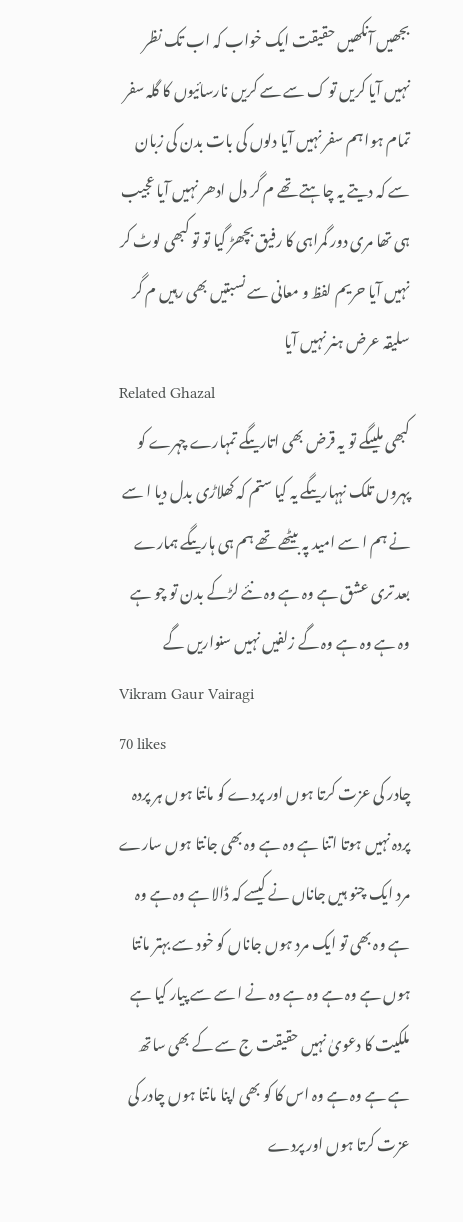بجھیں آنکھیں حقیقت ایک خواب کہ اب تک نظر نہیں آیا کریں تو ک سے سے کریں نارسائیوں کا گلہ سفر تمام ہوا ہم سفر نہیں آیا دلوں کی بات بدن کی زبان سے کہ دیتے یہ چاہتے تھے م گر دل ادھر نہیں آیا عجیب ہی تھا مری دور گمراہی کا رفیق بچھڑ گیا تو تو کبھی لوٹ کر نہیں آیا حریم لفظ و معانی سے نسبتیں بھی رہیں م گر سلیقہ عرض ہنر نہیں آیا
Related Ghazal
کبھی ملیںگے تو یہ قرض بھی اتاریںگے تمہارے چہرے کو پہروں تلک نہہاریںگے یہ کیا ستم کہ کھلاڑی بدل دیا ا سے نے ہم ا سے امید پہ بیٹھے تھے ہم ہی ہاریںگے ہمارے بعد تری عشق ہے وہ ہے وہ نئے لڑکے بدن تو چو ہے وہ ہے وہ ہے وہ گے زلفیں نہیں سنواریں گے
Vikram Gaur Vairagi
70 likes
چادر کی عزت کرتا ہوں اور پردے کو مانتا ہوں ہر پردہ پردہ نہیں ہوتا اتنا ہے وہ ہے وہ بھی جانتا ہوں سارے مرد ایک چنو ہیں جاناں نے کیسے کہ ڈالا ہے وہ ہے وہ ہے وہ بھی تو ایک مرد ہوں جاناں کو خود سے بہتر مانتا ہوں ہے وہ ہے وہ ہے وہ نے ا سے سے پیار کیا ہے ملکیت کا دعویٰ نہیں حقیقت ج سے کے بھی ساتھ ہے ہے وہ ہے وہ اس کا کو بھی اپنا مانتا ہوں چادر کی عزت کرتا ہوں اور پردے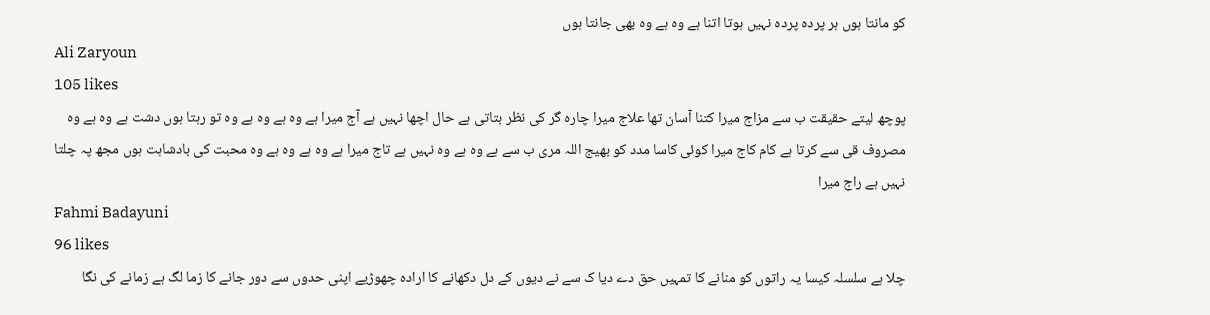کو مانتا ہوں ہر پردہ پردہ نہیں ہوتا اتنا ہے وہ ہے وہ بھی جانتا ہوں
Ali Zaryoun
105 likes
پوچھ لیتے حقیقت ب سے مزاج میرا کتنا آسان تھا علاج میرا چارہ گر کی نظر بتاتی ہے حال اچھا نہیں ہے آج میرا ہے وہ ہے وہ ہے وہ تو رہتا ہوں دشت ہے وہ ہے وہ مصروف قی سے کرتا ہے کام کاج میرا کوئی کاسا مدد کو بھیج اللہ مری ب سے ہے وہ ہے وہ نہیں ہے تاج میرا ہے وہ ہے وہ ہے وہ محبت کی بادشاہت ہوں مجھ پہ چلتا نہیں ہے راج میرا
Fahmi Badayuni
96 likes
چلا ہے سلسلہ کیسا یہ راتوں کو منانے کا تمہیں حق دے دیا ک سے نے دیوں کے دل دکھانے کا ارادہ چھوڑیے اپنی حدوں سے دور جانے کا زما لگ ہے زمانے کی نگا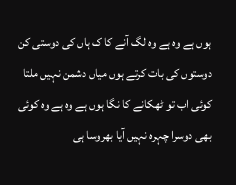ہوں ہے وہ ہے وہ لگ آنے کا ک ہاں کی دوستی کن دوستوں کی بات کرتے ہوں میاں دشمن نہیں ملتا کوئی اب تو ٹھکانے کا نگا ہوں ہے وہ ہے وہ کوئی بھی دوسرا چہرہ نہیں آیا بھروسا ہی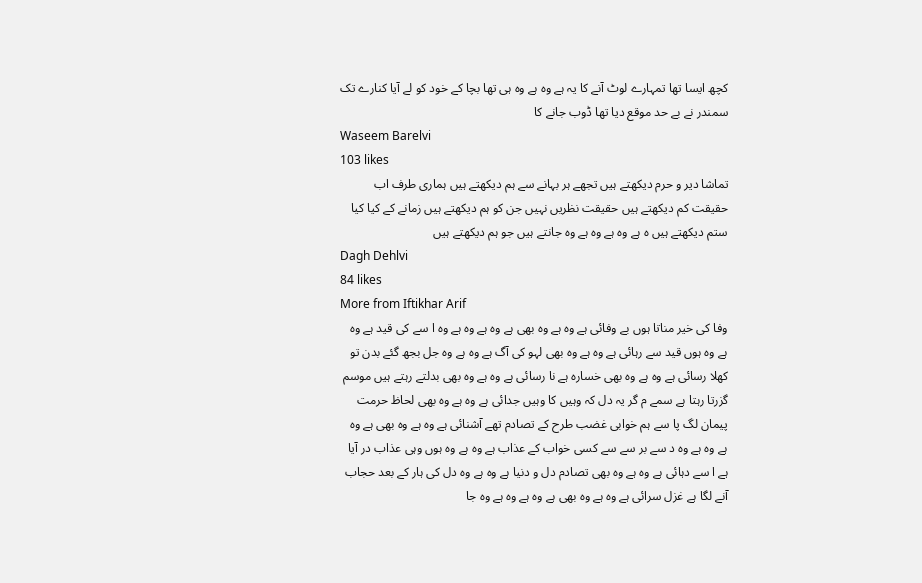کچھ ایسا تھا تمہارے لوٹ آنے کا یہ ہے وہ ہے وہ ہی تھا بچا کے خود کو لے آیا کنارے تک سمندر نے بے حد موقع دیا تھا ڈوب جانے کا
Waseem Barelvi
103 likes
تماشا دیر و حرم دیکھتے ہیں تجھے ہر بہانے سے ہم دیکھتے ہیں ہماری طرف اب حقیقت کم دیکھتے ہیں حقیقت نظریں نہیں جن کو ہم دیکھتے ہیں زمانے کے کیا کیا ستم دیکھتے ہیں ہ ہے وہ ہے وہ ہے وہ جانتے ہیں جو ہم دیکھتے ہیں
Dagh Dehlvi
84 likes
More from Iftikhar Arif
وفا کی خیر مناتا ہوں بے وفائی ہے وہ ہے وہ بھی ہے وہ ہے وہ ہے وہ ا سے کی قید ہے وہ ہے وہ ہوں قید سے رہائی ہے وہ ہے وہ بھی لہو کی آگ ہے وہ ہے وہ جل بجھ گئے بدن تو کھلا رسائی ہے وہ ہے وہ بھی خسارہ ہے نا رسائی ہے وہ ہے وہ بھی بدلتے رہتے ہیں موسم گزرتا رہتا ہے سمے م گر یہ دل کہ وہیں کا وہیں جدائی ہے وہ ہے وہ بھی لحاظ حرمت پیمان لگ پا سے ہم خوابی غضب طرح کے تصادم تھے آشنائی ہے وہ ہے وہ بھی ہے وہ ہے وہ ہے وہ د سے بر سے سے کسی خواب کے عذاب ہے وہ ہے وہ ہوں وہی عذاب در آیا ہے ا سے دہائی ہے وہ ہے وہ بھی تصادم دل و دنیا ہے وہ ہے وہ دل کی ہار کے بعد حجاب آنے لگا ہے غزل سرائی ہے وہ ہے وہ بھی ہے وہ ہے وہ ہے وہ جا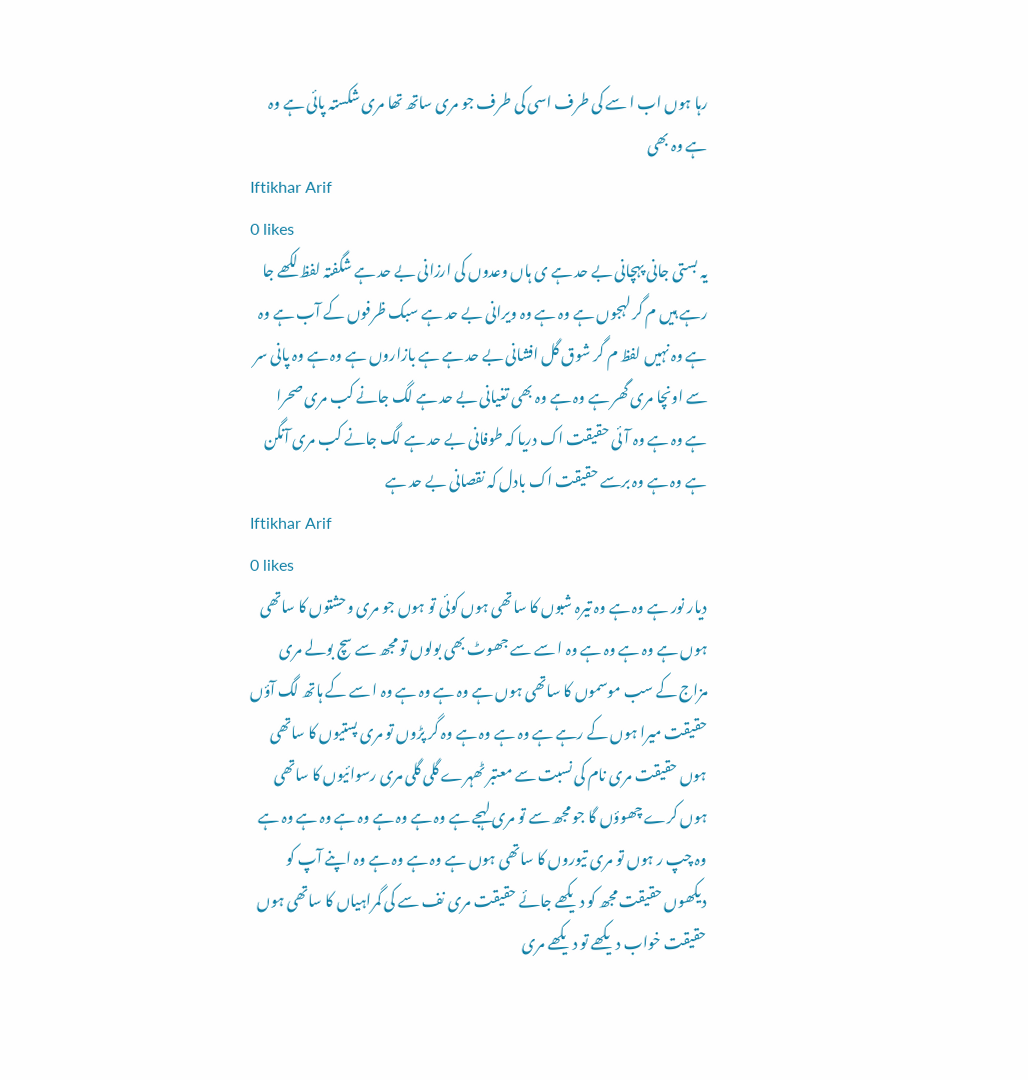رہا ہوں اب ا سے کی طرف اسی کی طرف جو مری ساتھ تھا مری شکستہ پائی ہے وہ ہے وہ بھی
Iftikhar Arif
0 likes
یہ بستی جانی پہچانی بے حد ہے ی ہاں وعدوں کی ارزانی بے حد ہے شگفتہ لفظ لکھے جا رہے ہیں م گر لہجوں ہے وہ ہے وہ ویرانی بے حد ہے سبک ظرفوں کے آب ہے وہ ہے وہ نہیں لفظ م گر شوق گل افشانی بے حد ہے ہے بازاروں ہے وہ ہے وہ پانی سر سے اونچا مری گھر ہے وہ ہے وہ بھی تغیانی بے حد ہے لگ جانے کب مری صحرا ہے وہ ہے وہ آئی حقیقت اک دریا کہ طوفانی بے حد ہے لگ جانے کب مری آنگن ہے وہ ہے وہ برسے حقیقت اک بادل کہ نقصانی بے حد ہے
Iftikhar Arif
0 likes
دیار نور ہے وہ ہے وہ تیرہ شبوں کا ساتھی ہوں کوئی تو ہوں جو مری وحشتوں کا ساتھی ہوں ہے وہ ہے وہ ہے وہ ا سے سے جھوٹ بھی بولوں تو مجھ سے سچ بولے مری مزاج کے سب موسموں کا ساتھی ہوں ہے وہ ہے وہ ہے وہ ا سے کے ہاتھ لگ آؤں حقیقت میرا ہوں کے رہے ہے وہ ہے وہ ہے وہ گر پڑوں تو مری پستیوں کا ساتھی ہوں حقیقت مری نام کی نسبت سے معتبر ٹھہرے گلی گلی مری رسوائیوں کا ساتھی ہوں کرے چھوؤں گا جو مجھ سے تو مری لہجے ہے وہ ہے وہ ہے وہ ہے وہ ہے وہ ہے وہ چپ ر ہوں تو مری تیوروں کا ساتھی ہوں ہے وہ ہے وہ ہے وہ اپنے آپ کو دیکھوں حقیقت مجھ کو دیکھے جائے حقیقت مری نف سے کی گمراہیاں کا ساتھی ہوں حقیقت خواب دیکھے تو دیکھے مری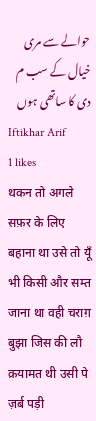حوالے سے مری خیال کے سب م دی کا ساتھی ہوں
Iftikhar Arif
1 likes
थकन तो अगले सफ़र के लिए बहाना था उसे तो यूँ भी किसी और सम्त जाना था वही चराग़ बुझा जिस की लौ क़यामत थी उसी पे ज़र्ब पड़ी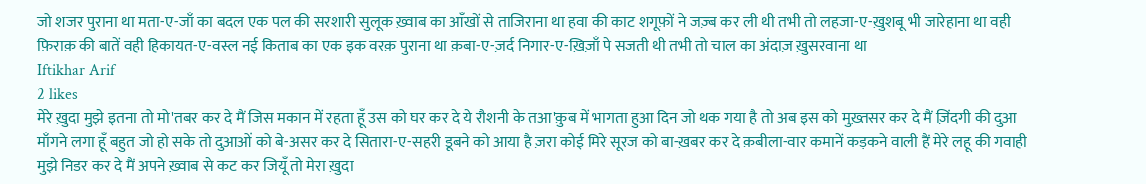जो शजर पुराना था मता-ए-जाँ का बदल एक पल की सरशारी सुलूक ख़्वाब का आँखों से ताजिराना था हवा की काट शगूफ़ों ने जज़्ब कर ली थी तभी तो लहजा-ए-ख़ुशबू भी जारेहाना था वही फ़िराक़ की बातें वही हिकायत-ए-वस्ल नई किताब का एक इक वरक़ पुराना था क़बा-ए-ज़र्द निगार-ए-ख़िज़ाँ पे सजती थी तभी तो चाल का अंदाज़ ख़ुसरवाना था
Iftikhar Arif
2 likes
मेरे ख़ुदा मुझे इतना तो मो'तबर कर दे मैं जिस मकान में रहता हूँ उस को घर कर दे ये रौशनी के तआ'क़ुब में भागता हुआ दिन जो थक गया है तो अब इस को मुख़्तसर कर दे मैं ज़िंदगी की दुआ माँगने लगा हूँ बहुत जो हो सके तो दुआओं को बे-असर कर दे सितारा-ए-सहरी डूबने को आया है ज़रा कोई मिरे सूरज को बा-ख़बर कर दे क़बीला-वार कमानें कड़कने वाली हैं मेरे लहू की गवाही मुझे निडर कर दे मैं अपने ख़्वाब से कट कर जियूँ तो मेरा ख़ुदा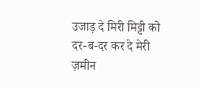उजाड़ दे मिरी मिट्टी को दर-ब-दर कर दे मेरी ज़मीन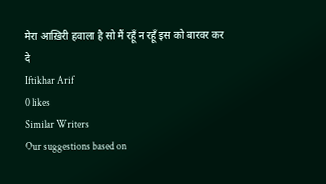मेरा आख़िरी हवाला है सो मैं रहूँ न रहूँ इस को बारवर कर दे
Iftikhar Arif
0 likes
Similar Writers
Our suggestions based on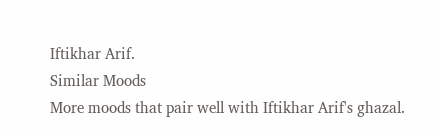Iftikhar Arif.
Similar Moods
More moods that pair well with Iftikhar Arif's ghazal.